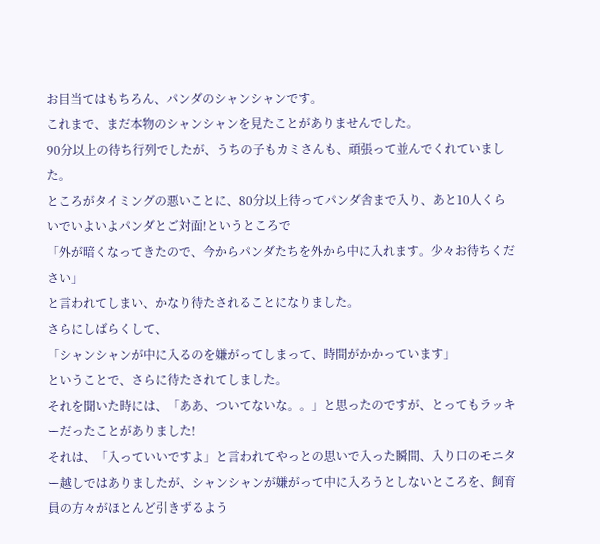お目当てはもちろん、パンダのシャンシャンです。
これまで、まだ本物のシャンシャンを見たことがありませんでした。
90分以上の待ち行列でしたが、うちの子もカミさんも、頑張って並んでくれていました。
ところがタイミングの悪いことに、80分以上待ってパンダ舎まで入り、あと10人くらいでいよいよパンダとご対面!というところで
「外が暗くなってきたので、今からパンダたちを外から中に入れます。少々お待ちください」
と言われてしまい、かなり待たされることになりました。
さらにしばらくして、
「シャンシャンが中に入るのを嫌がってしまって、時間がかかっています」
ということで、さらに待たされてしました。
それを聞いた時には、「ああ、ついてないな。。」と思ったのですが、とってもラッキーだったことがありました!
それは、「入っていいですよ」と言われてやっとの思いで入った瞬間、入り口のモニター越しではありましたが、シャンシャンが嫌がって中に入ろうとしないところを、飼育員の方々がほとんど引きずるよう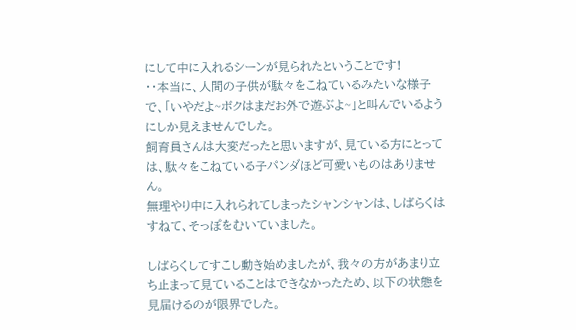にして中に入れるシーンが見られたということです!
・・本当に、人間の子供が駄々をこねているみたいな様子で、「いやだよ~ボクはまだお外で遊ぶよ~」と叫んでいるようにしか見えませんでした。
飼育員さんは大変だったと思いますが、見ている方にとっては、駄々をこねている子パンダほど可愛いものはありません。
無理やり中に入れられてしまったシャンシャンは、しばらくはすねて、そっぽをむいていました。

しばらくしてすこし動き始めましたが、我々の方があまり立ち止まって見ていることはできなかったため、以下の状態を見届けるのが限界でした。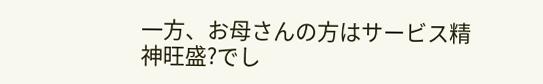一方、お母さんの方はサービス精神旺盛?でし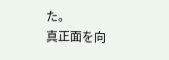た。
真正面を向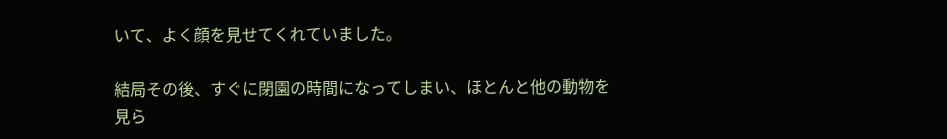いて、よく顔を見せてくれていました。

結局その後、すぐに閉園の時間になってしまい、ほとんと他の動物を見ら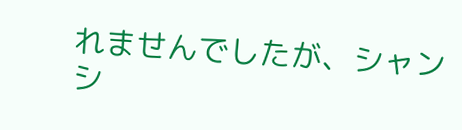れませんでしたが、シャンシ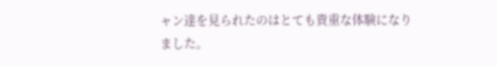ャン達を見られたのはとても貴重な体験になりました。